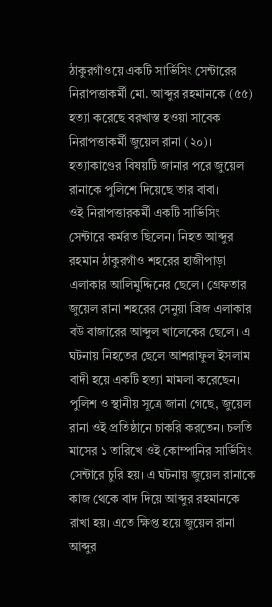ঠাকুরগাঁওয়ে একটি সার্ভিসিং সেন্টারের নিরাপত্তাকর্মী মো. আব্দুর রহমানকে (৫৫) হত্যা করেছে বরখাস্ত হওয়া সাবেক নিরাপত্তাকর্মী জুয়েল রানা (২০)। হত্যাকাণ্ডের বিষয়টি জানার পরে জুয়েল রানাকে পুলিশে দিয়েছে তার বাবা।
ওই নিরাপত্তারকর্মী একটি সার্ভিসিং সেন্টারে কর্মরত ছিলেন। নিহত আব্দুর রহমান ঠাকুরগাঁও শহরের হাজীপাড়া এলাকার আলিমুদ্দিনের ছেলে। গ্রেফতার জুয়েল রানা শহরের সেনুয়া ব্রিজ এলাকার বউ বাজারের আব্দুল খালেকের ছেলে। এ ঘটনায় নিহতের ছেলে আশরাফুল ইসলাম বাদী হয়ে একটি হত্যা মামলা করেছেন।
পুলিশ ও স্থানীয় সূত্রে জানা গেছে, জুয়েল রানা ওই প্রতিষ্ঠানে চাকরি করতেন। চলতি মাসের ১ তারিখে ওই কোম্পানির সার্ভিসিং সেন্টারে চুরি হয়। এ ঘটনায় জুয়েল রানাকে কাজ থেকে বাদ দিয়ে আব্দুর রহমানকে রাখা হয়। এতে ক্ষিপ্ত হয়ে জুয়েল রানা আব্দুর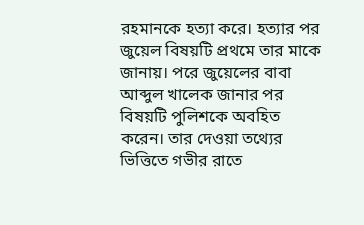রহমানকে হত্যা করে। হত্যার পর জুয়েল বিষয়টি প্রথমে তার মাকে জানায়। পরে জুয়েলের বাবা আব্দুল খালেক জানার পর বিষয়টি পুলিশকে অবহিত করেন। তার দেওয়া তথ্যের ভিত্তিতে গভীর রাতে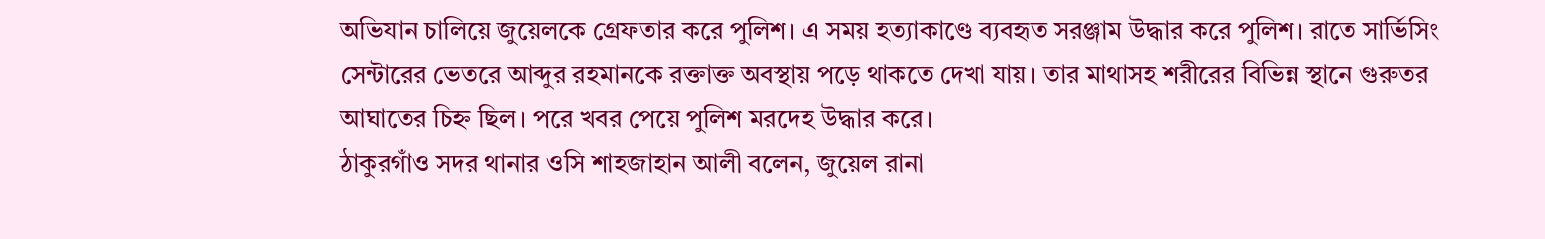অভিযান চালিয়ে জুয়েলকে গ্রেফতার করে পুলিশ। এ সময় হত্যাকাণ্ডে ব্যবহৃত সরঞ্জাম উদ্ধার করে পুলিশ। রাতে সার্ভিসিং সেন্টারের ভেতরে আব্দুর রহমানকে রক্তাক্ত অবস্থায় পড়ে থাকতে দেখা যায়। তার মাথাসহ শরীরের বিভিন্ন স্থানে গুরুতর আঘাতের চিহ্ন ছিল। পরে খবর পেয়ে পুলিশ মরদেহ উদ্ধার করে।
ঠাকুরগাঁও সদর থানার ওসি শাহজাহান আলী বলেন, জুয়েল রানা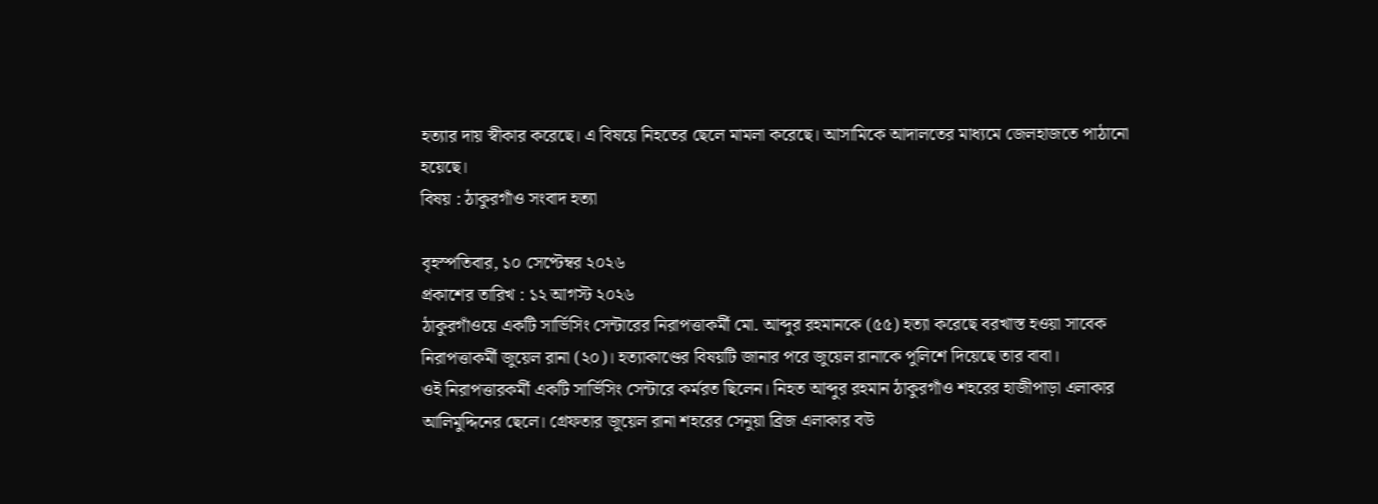হত্যার দায় স্বীকার করেছে। এ বিষয়ে নিহতের ছেলে মামলা করেছে। আসামিকে আদালতের মাধ্যমে জেলহাজতে পাঠানো হয়েছে।
বিষয় : ঠাকুরগাঁও সংবাদ হত্যা

বৃহস্পতিবার, ১০ সেপ্টেম্বর ২০২৬
প্রকাশের তারিখ : ১২ আগস্ট ২০২৬
ঠাকুরগাঁওয়ে একটি সার্ভিসিং সেন্টারের নিরাপত্তাকর্মী মো. আব্দুর রহমানকে (৫৫) হত্যা করেছে বরখাস্ত হওয়া সাবেক নিরাপত্তাকর্মী জুয়েল রানা (২০)। হত্যাকাণ্ডের বিষয়টি জানার পরে জুয়েল রানাকে পুলিশে দিয়েছে তার বাবা।
ওই নিরাপত্তারকর্মী একটি সার্ভিসিং সেন্টারে কর্মরত ছিলেন। নিহত আব্দুর রহমান ঠাকুরগাঁও শহরের হাজীপাড়া এলাকার আলিমুদ্দিনের ছেলে। গ্রেফতার জুয়েল রানা শহরের সেনুয়া ব্রিজ এলাকার বউ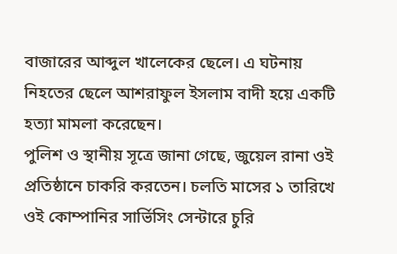বাজারের আব্দুল খালেকের ছেলে। এ ঘটনায় নিহতের ছেলে আশরাফুল ইসলাম বাদী হয়ে একটি হত্যা মামলা করেছেন।
পুলিশ ও স্থানীয় সূত্রে জানা গেছে, জুয়েল রানা ওই প্রতিষ্ঠানে চাকরি করতেন। চলতি মাসের ১ তারিখে ওই কোম্পানির সার্ভিসিং সেন্টারে চুরি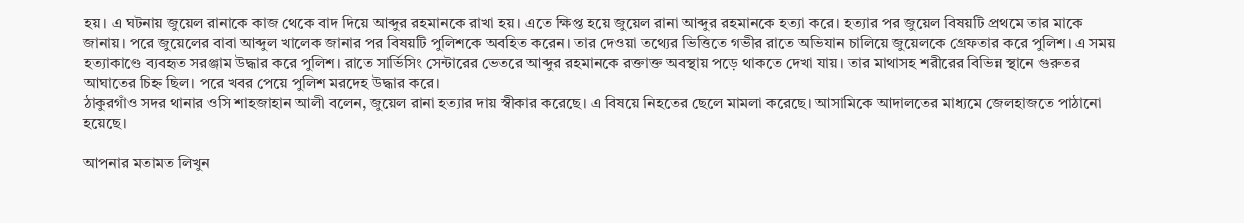হয়। এ ঘটনায় জুয়েল রানাকে কাজ থেকে বাদ দিয়ে আব্দুর রহমানকে রাখা হয়। এতে ক্ষিপ্ত হয়ে জুয়েল রানা আব্দুর রহমানকে হত্যা করে। হত্যার পর জুয়েল বিষয়টি প্রথমে তার মাকে জানায়। পরে জুয়েলের বাবা আব্দুল খালেক জানার পর বিষয়টি পুলিশকে অবহিত করেন। তার দেওয়া তথ্যের ভিত্তিতে গভীর রাতে অভিযান চালিয়ে জুয়েলকে গ্রেফতার করে পুলিশ। এ সময় হত্যাকাণ্ডে ব্যবহৃত সরঞ্জাম উদ্ধার করে পুলিশ। রাতে সার্ভিসিং সেন্টারের ভেতরে আব্দুর রহমানকে রক্তাক্ত অবস্থায় পড়ে থাকতে দেখা যায়। তার মাথাসহ শরীরের বিভিন্ন স্থানে গুরুতর আঘাতের চিহ্ন ছিল। পরে খবর পেয়ে পুলিশ মরদেহ উদ্ধার করে।
ঠাকুরগাঁও সদর থানার ওসি শাহজাহান আলী বলেন, জুয়েল রানা হত্যার দায় স্বীকার করেছে। এ বিষয়ে নিহতের ছেলে মামলা করেছে। আসামিকে আদালতের মাধ্যমে জেলহাজতে পাঠানো হয়েছে।

আপনার মতামত লিখুন